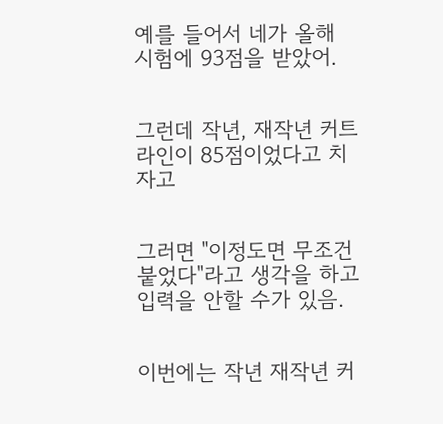예를 들어서 네가 올해 시험에 93점을 받았어.


그런데 작년, 재작년 커트라인이 85점이었다고 치자고


그러면 "이정도면 무조건 붙었다"라고 생각을 하고 입력을 안할 수가 있음.


이번에는 작년 재작년 커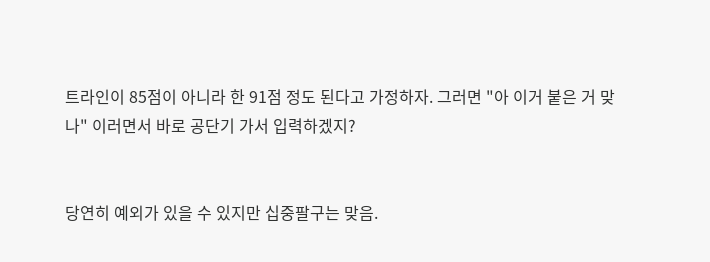트라인이 85점이 아니라 한 91점 정도 된다고 가정하자. 그러면 "아 이거 붙은 거 맞나" 이러면서 바로 공단기 가서 입력하겠지?


당연히 예외가 있을 수 있지만 십중팔구는 맞음.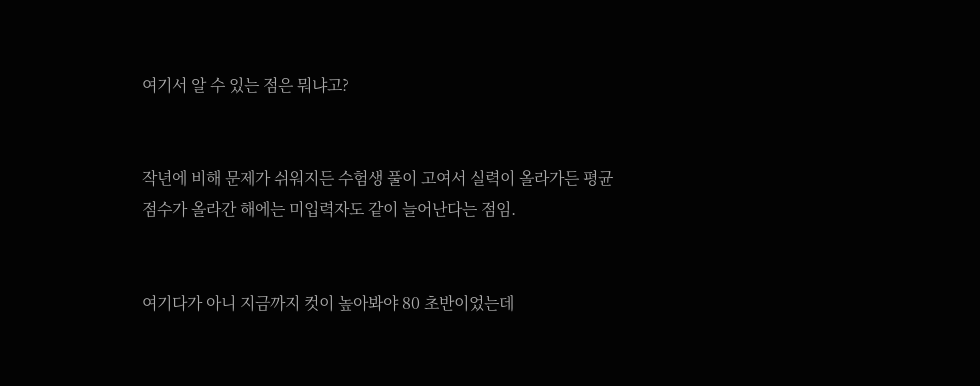여기서 알 수 있는 점은 뭐냐고?


작년에 비해 문제가 쉬워지든 수험생 풀이 고여서 실력이 올라가든 평균점수가 올라간 해에는 미입력자도 같이 늘어난다는 점임.


여기다가 아니 지금까지 컷이 높아봐야 80 초반이었는데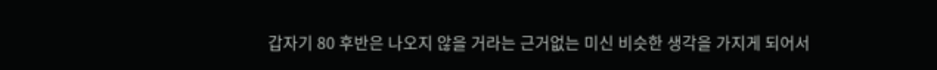갑자기 80 후반은 나오지 않을 거라는 근거없는 미신 비슷한 생각을 가지게 되어서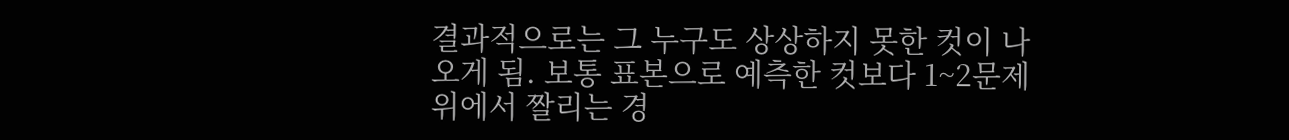결과적으로는 그 누구도 상상하지 못한 컷이 나오게 됨. 보통 표본으로 예측한 컷보다 1~2문제 위에서 짤리는 경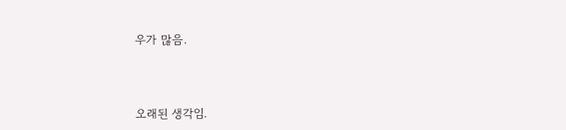우가 많음.



오래된 생각임.